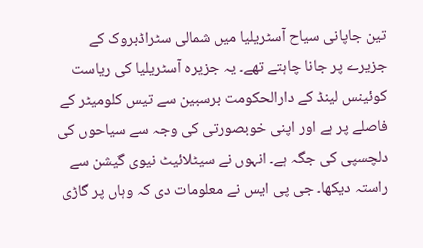تین جاپانی سیاح آسٹریلیا میں شمالی سٹراڈبروک کے جزیرے پر جانا چاہتے تھے۔ یہ جزیرہ آسٹریلیا کی ریاست کوئینس لینڈ کے دارالحکومت برسبین سے تیس کلومیٹر کے فاصلے پر ہے اور اپنی خوبصورتی کی وجہ سے سیاحوں کی دلچسپی کی جگہ ہے۔ انہوں نے سیٹلائیٹ نیوی گیشن سے راستہ دیکھا۔ جی پی ایس نے معلومات دی کہ وہاں پر گاڑی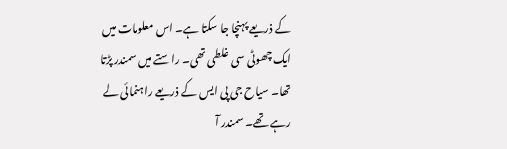کے ذریعے پہنچا جا سکتا ہے۔ اس معلومات میں ایک چھوٹی سی غلطی تھی۔ راستے میں سمندر پڑتا تھا۔ سیاح جی پی ایس کے ذریعے راہنمائی لے رہے تھے۔ سمندر آ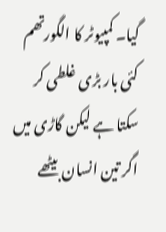گیا۔ کمپیوٹر کا الگورتھم کئی بار بڑی غلطی کر سکتا ہے لیکن گاڑی میں اگر تین انسان بیٹھے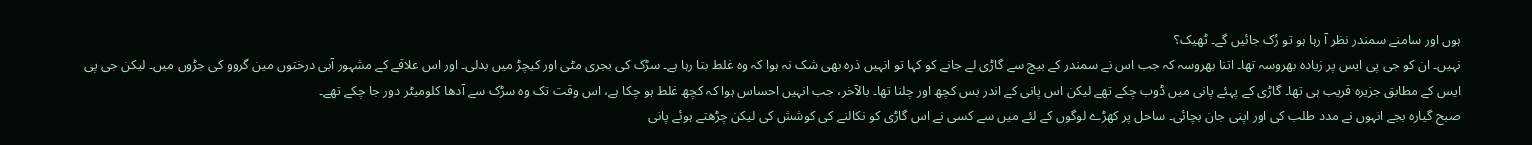ہوں اور سامنے سمندر نظر آ رہا ہو تو رُک جائیں گے۔ ٹھیک؟
نہیں۔ ان کو جی پی ایس پر زیادہ بھروسہ تھا۔ اتنا بھروسہ کہ جب اس نے سمندر کے بیچ سے گاڑی لے جانے کو کہا تو انہیں ذرہ بھی شک نہ ہوا کہ وہ غلط بتا رہا ہے۔ سڑک کی بجری مٹی اور کیچڑ میں بدلی۔ اور اس علاقے کے مشہور آبی درختوں مین گروو کی جڑوں میں۔ لیکن جی پی ایس کے مطابق جزیرہ قریب ہی تھا۔ گاڑی کے پہئے پانی میں ڈوب چکے تھے لیکن اس پانی کے اندر بس کچھ اور چلنا تھا۔ بالآخر، جب انہیں احساس ہوا کہ کچھ غلط ہو چکا ہے، اس وقت تک وہ سڑک سے آدھا کلومیٹر دور جا چکے تھے۔
صبح گیارہ بجے انہوں نے مدد طلب کی اور اپنی جان بچائی۔ ساحل پر کھڑے لوگوں کے لئے میں سے کسی نے اس گاڑی کو نکالنے کی کوشش کی لیکن چڑھتے ہوئے پانی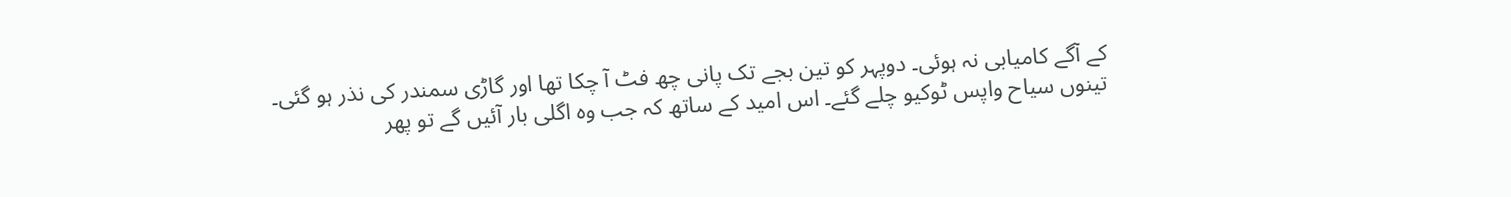کے آگے کامیابی نہ ہوئی۔ دوپہر کو تین بجے تک پانی چھ فٹ آ چکا تھا اور گاڑی سمندر کی نذر ہو گئی۔
تینوں سیاح واپس ٹوکیو چلے گئے۔ اس امید کے ساتھ کہ جب وہ اگلی بار آئیں گے تو پھر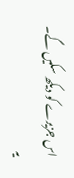اس جزیرے کو دیکھ سکیں گے۔
یہ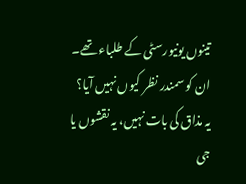تینوں یونیورسٹی کے طلباء تھے۔ ان کو سمندر نظر کیوں نہیں آیا؟
یہ مذاق کی بات نہیں، یہ نقشوں یا جی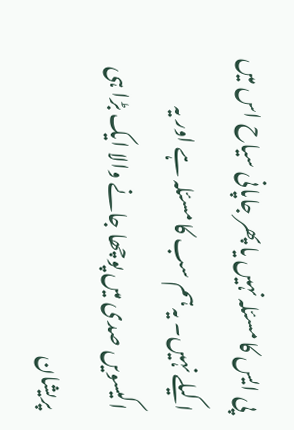پی ایس کا مسئلہ نہیں یا پھر جاپانی سیاح اس میں اکیلے نہیں۔ یہ ہم سب کا مسئلہ ہے اور یہ اکیسویں صدی میں پوچھا جانے والا ایک بڑا ہی پریشان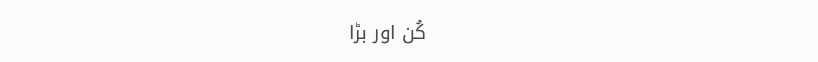کُن اور بڑا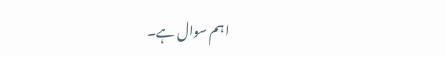اہم سوال ہے۔